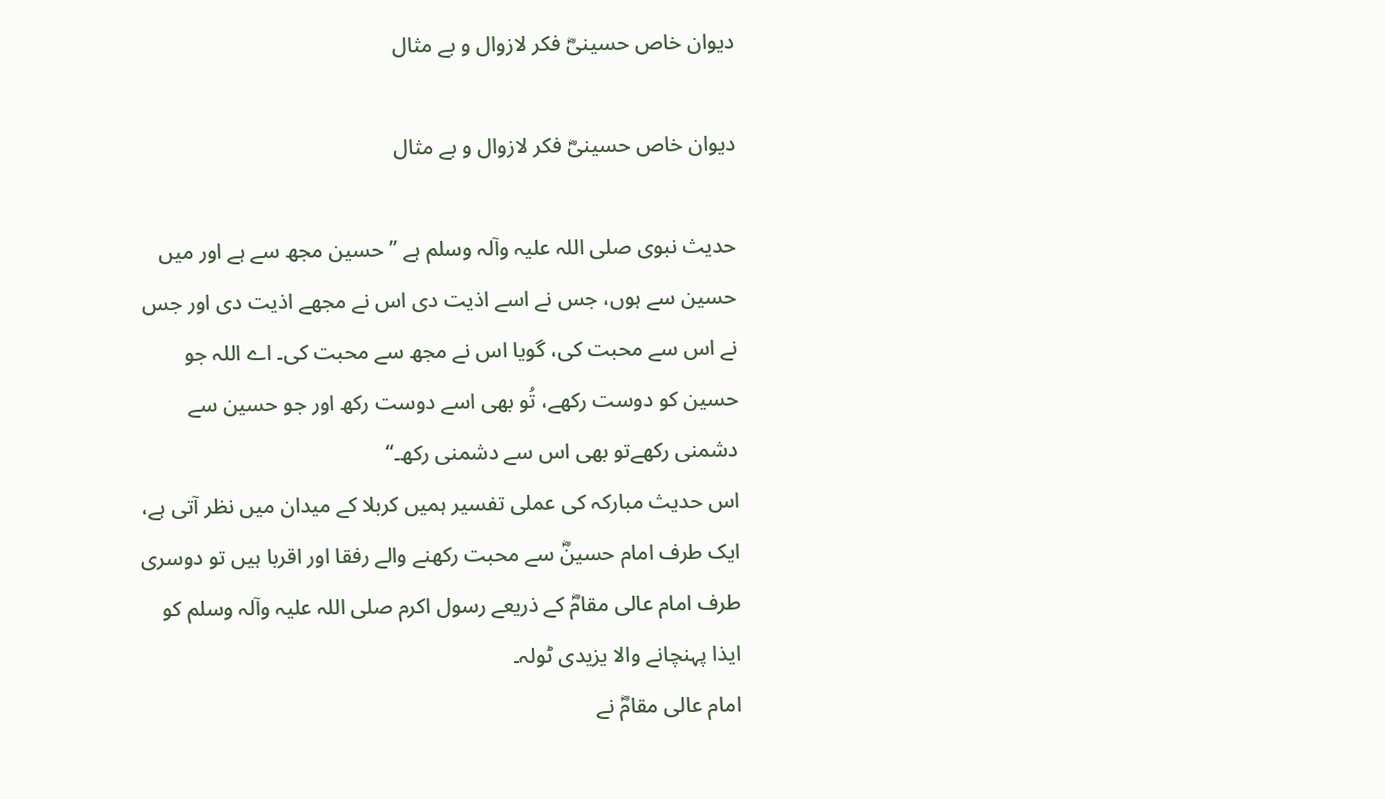دیوان خاص حسینیؓ فکر لازوال و بے مثال

دیوان خاص حسینیؓ فکر لازوال و بے مثال

حدیث نبوی صلی اللہ علیہ وآلہ وسلم ہے ’’ حسین مجھ سے ہے اور میں حسین سے ہوں، جس نے اسے اذیت دی اس نے مجھے اذیت دی اور جس نے اس سے محبت کی، گویا اس نے مجھ سے محبت کی۔ اے اللہ جو حسین کو دوست رکھے، تُو بھی اسے دوست رکھ اور جو حسین سے دشمنی رکھےتو بھی اس سے دشمنی رکھ۔‘‘
اس حدیث مبارکہ کی عملی تفسیر ہمیں کربلا کے میدان میں نظر آتی ہے، ایک طرف امام حسینؓ سے محبت رکھنے والے رفقا اور اقربا ہیں تو دوسری طرف امام عالی مقامؓ کے ذریعے رسول اکرم صلی اللہ علیہ وآلہ وسلم کو ایذا پہنچانے والا یزیدی ٹولہ۔
امام عالی مقامؓ نے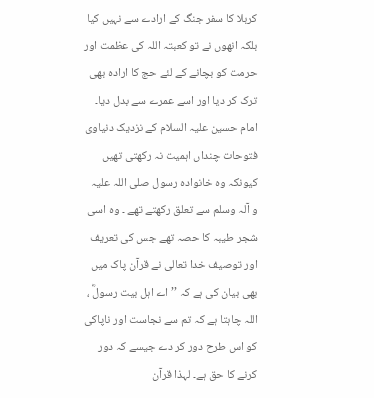کربلا کا سفر جنگ کے ارادے سے نہیں کیا بلکہ انھوں نے تو کعبتہ اللہ کی عظمت اور حرمت کو بچانے کے لئے حج کا ارادہ بھی ترک کر دیا اور اسے عمرے سے بدل دیا۔ امام حسین علیہ السلام کے نزدیک دنیاوی فتوحات چنداں اہمیت نہ رکھتی تھیں کیونکہ وہ خانوادہ رسول صلی اللہ علیہ و آلہ وسلم سے تعلق رکھتے تھے ۔ وہ اسی شجر طیبہ کا حصہ تھے جس کی تعریف اور توصیف خدا تعالی نے قرآن پاک میں بھی بیان کی ہے کہ ’’ اے اہل بیت رسولؓ ، اللہ چاہتا ہے کہ تم سے نجاست اور ناپاکی کو اس طرح دور کر دے جیسے کہ دور کرنے کا حق ہے۔ لہذا قرآن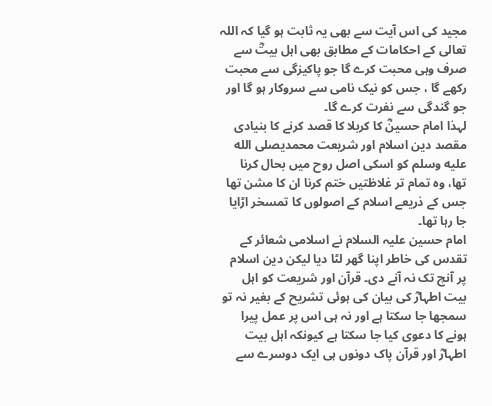مجید کی اس آیت سے بھی یہ ثابت ہو گیا کہ اللہ تعالی کے احکامات کے مطابق بھی اہل بیتؓ سے صرف وہی محبت کرے گا جو پاکیزگی سے محبت رکھے گا ، جس کو نیک نامی سے سروکار ہو گا اور جو گندگی سے نفرت کرے گا۔
لہذا امام حسینؓ کا کربلا کا قصد کرنے کا بنیادی مقصد دین اسلام اور شریعت محمدیصلى الله عليه وسلم کو اسکی اصل روح میں بحال کرنا تھا، وہ تمام تر غلاظتیں ختم کرنا ان کا مشن تھا جس کے ذریعے اسلام کے اصولوں کا تمسخر اڑایا جا رہا تھا۔
امام حسین علیہ السلام نے اسلامی شعائر کے تقدس کی خاطر اپنا گھر لٹا دیا لیکن دین اسلام پر آنچ تک نہ آنے دی۔ قرآن اور شریعت کو اہل بیت اطہارؓ کی بیان کی ہوئی تشریح کے بغیر نہ تو سمجھا جا سکتا ہے اور نہ ہی اس پر عمل پیرا ہونے کا دعوی کیا جا سکتا ہے کیونکہ اہل بیت اطہارؓ اور قرآن پاک دونوں ہی ایک دوسرے سے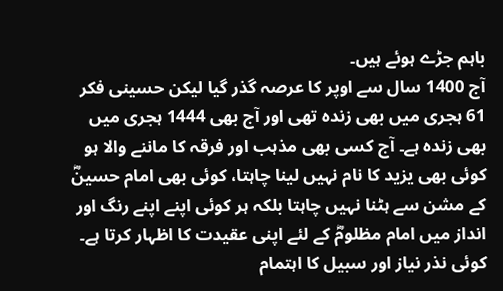باہم جڑے ہوئے ہیں۔
آج 1400 سال سے اوپر کا عرصہ گذر گیا لیکن حسینی فکر 61 ہجری میں بھی زندہ تھی اور آج بھی 1444 ہجری میں بھی زندہ ہے۔ آج کسی بھی مذہب اور فرقہ کا ماننے والا ہو کوئی بھی یزید کا نام نہیں لینا چاہتا، کوئی بھی امام حسینؓ کے مشن سے ہٹنا نہیں چاہتا بلکہ ہر کوئی اپنے اپنے رنگ اور انداز میں امام مظلومؓ کے لئے اپنی عقیدت کا اظہار کرتا ہے۔ کوئی نذر نیاز اور سبیل کا اہتمام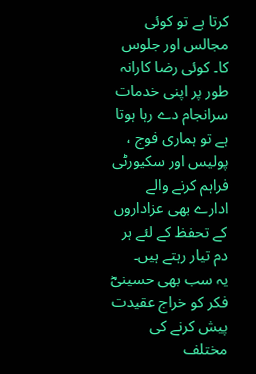کرتا ہے تو کوئی مجالس اور جلوس کا۔ کوئی رضا کارانہ طور پر اپنی خدمات سرانجام دے رہا ہوتا ہے تو ہماری فوج ، پولیس اور سکیورٹی فراہم کرنے والے ادارے بھی عزاداروں کے تحفظ کے لئے ہر دم تیار رہتے ہیں۔
یہ سب بھی حسینیؓ فکر کو خراج عقیدت پیش کرنے کی مختلف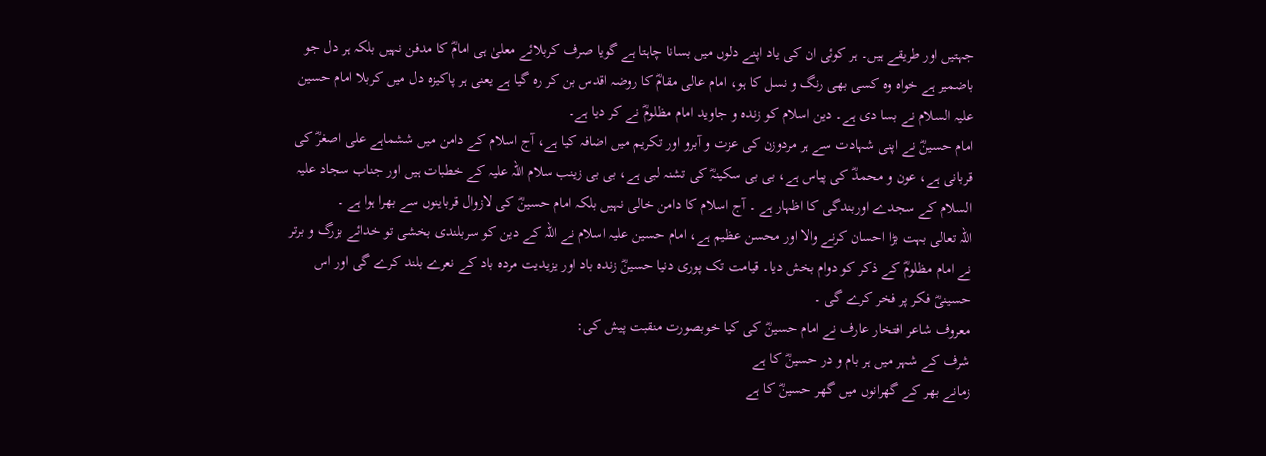جہتیں اور طریقے ہیں۔ ہر کوئی ان کی یاد اپنے دلوں میں بسانا چاہتا ہے گویا صرف کربلائے معلیٰ ہی امامؓ کا مدفن نہیں بلکہ ہر دل جو باضمیر ہے خواہ وہ کسی بھی رنگ و نسل کا ہو، امام عالی مقامؓ کا روضہ اقدس بن کر رہ گیا ہے یعنی ہر پاکیزہ دل میں کربلا امام حسین علیہ السلام نے بسا دی ہے۔ دین اسلام کو زندہ و جاوید امام مظلومؓ نے کر دیا ہے۔
امام حسینؓ نے اپنی شہادت سے ہر مردوزن کی عزت و آبرو اور تکریم میں اضافہ کیا ہے، آج اسلام کے دامن میں ششماہے علی اصغرؓ کی قربانی ہے، عون و محمدؓ کی پیاس ہے، بی بی سکینہؓ کی تشنہ لبی ہے، بی بی زینب سلام اللہ علیہ کے خطبات ہیں اور جناب سجاد علیہ السلام کے سجدے اوربندگی کا اظہار ہے ۔ آج اسلام کا دامن خالی نہیں بلکہ امام حسینؓ کی لازوال قرباینوں سے بھرا ہوا ہے ۔
اللہ تعالی بہت بڑا احسان کرنے والا اور محسن عظیم ہے، امام حسین علیہ اسلام نے اللہ کے دین کو سربلندی بخشی تو خدائے بزرگ و برتر نے امام مظلومؓ کے ذکر کو دوام بخش دیا۔ قیامت تک پوری دنیا حسینؓ زندہ باد اور یزیدیت مردہ باد کے نعرے بلند کرے گی اور اس حسینیؓ فکر پر فخر کرے گی ۔
معروف شاعر افتخار عارف نے امام حسینؓ کی کیا خوبصورت منقبت پیش کی:
شرف کے شہر میں ہر بام و در حسینؓ کا ہے
زمانے بھر کے گھرانوں میں گھر حسینؓ کا ہے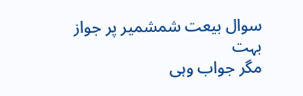سوال بیعت شمشمیر پر جواز بہت
مگر جواب وہی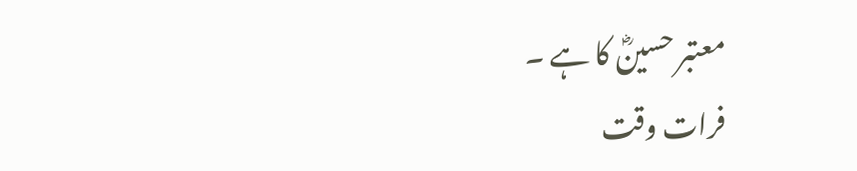معتبر حسینؓ کا ہے ۔
فرات وقت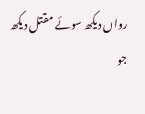رواں دیکھ سوئے مقتل دیکھ
جو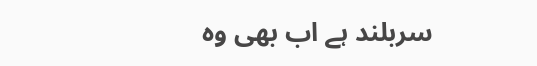سربلند ہے اب بھی وہ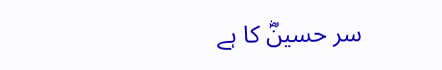سر حسینؓ کا ہے